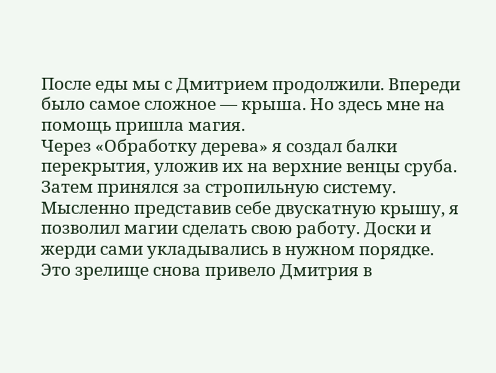После еды мы с Дмитрием продолжили. Впереди было самое сложное — крыша. Но здесь мне на помощь пришла магия.
Через «Обработку дерева» я создал балки перекрытия, уложив их на верхние венцы сруба. Затем принялся за стропильную систему.
Мысленно представив себе двускатную крышу, я позволил магии сделать свою работу. Доски и жерди сами укладывались в нужном порядке. Это зрелище снова привело Дмитрия в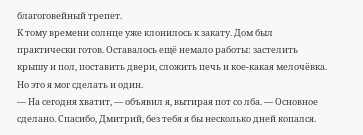благоговейный трепет.
К тому времени солнце уже клонилось к закату. Дом был практически готов. Оставалось ещё немало работы: застелить крышу и пол, поставить двери, сложить печь и кое-какая мелочёвка. Но это я мог сделать и один.
— На сегодня хватит, — объявил я, вытирая пот со лба. — Основное сделано. Спасибо, Дмитрий, без тебя я бы несколько дней копался.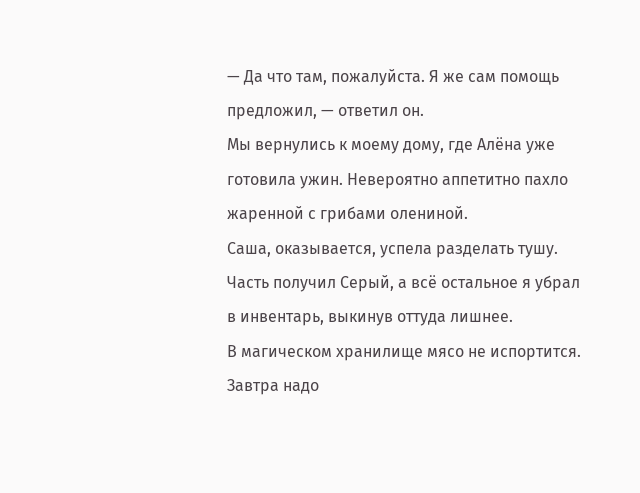— Да что там, пожалуйста. Я же сам помощь предложил, — ответил он.
Мы вернулись к моему дому, где Алёна уже готовила ужин. Невероятно аппетитно пахло жаренной с грибами олениной.
Саша, оказывается, успела разделать тушу. Часть получил Серый, а всё остальное я убрал в инвентарь, выкинув оттуда лишнее.
В магическом хранилище мясо не испортится. Завтра надо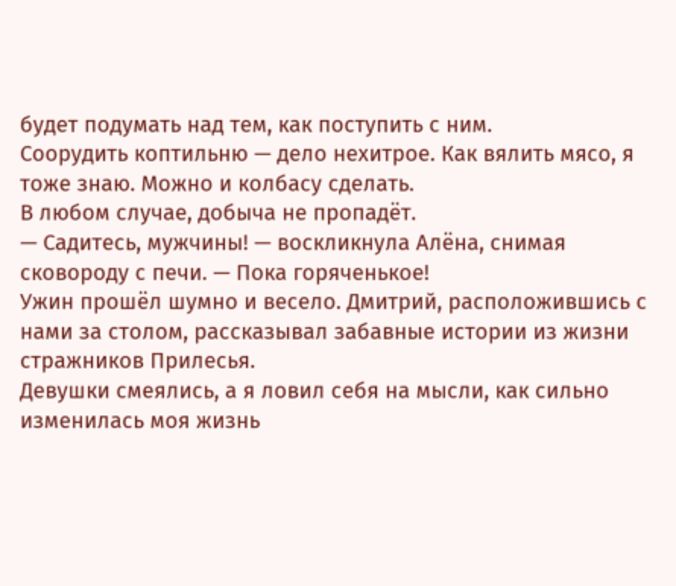будет подумать над тем, как поступить с ним.
Соорудить коптильню — дело нехитрое. Как вялить мясо, я тоже знаю. Можно и колбасу сделать.
В любом случае, добыча не пропадёт.
— Садитесь, мужчины! — воскликнула Алёна, снимая сковороду с печи. — Пока горяченькое!
Ужин прошёл шумно и весело. Дмитрий, расположившись с нами за столом, рассказывал забавные истории из жизни стражников Прилесья.
Девушки смеялись, а я ловил себя на мысли, как сильно изменилась моя жизнь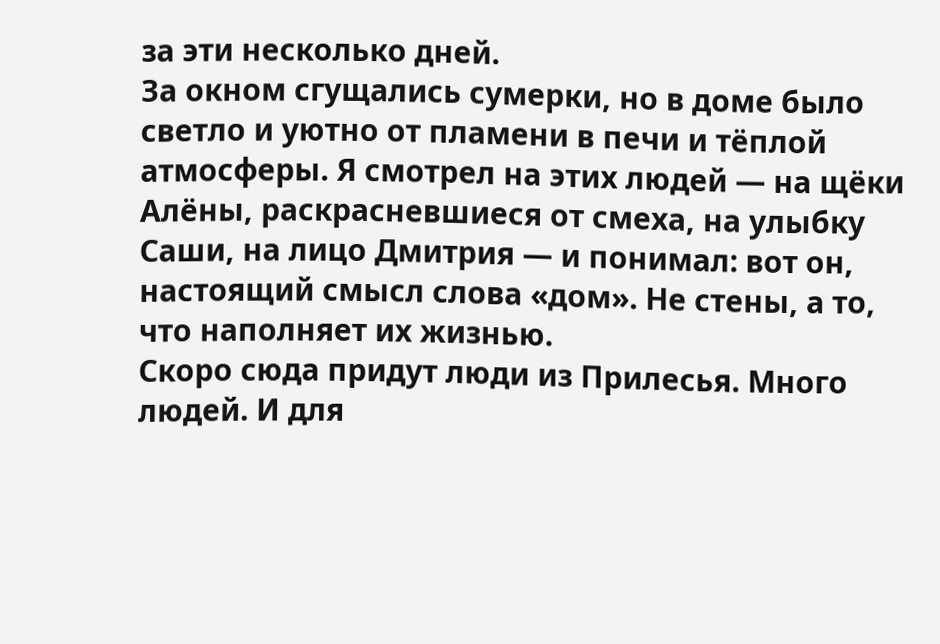за эти несколько дней.
За окном сгущались сумерки, но в доме было светло и уютно от пламени в печи и тёплой атмосферы. Я смотрел на этих людей — на щёки Алёны, раскрасневшиеся от смеха, на улыбку Саши, на лицо Дмитрия — и понимал: вот он, настоящий смысл слова «дом». Не стены, а то, что наполняет их жизнью.
Скоро сюда придут люди из Прилесья. Много людей. И для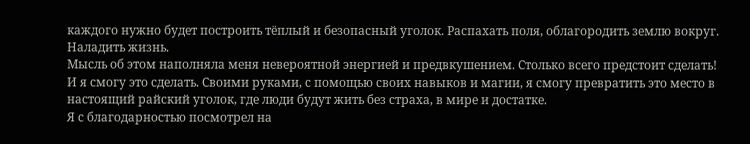каждого нужно будет построить тёплый и безопасный уголок. Распахать поля, облагородить землю вокруг. Наладить жизнь.
Мысль об этом наполняла меня невероятной энергией и предвкушением. Столько всего предстоит сделать!
И я смогу это сделать. Своими руками, с помощью своих навыков и магии, я смогу превратить это место в настоящий райский уголок, где люди будут жить без страха, в мире и достатке.
Я с благодарностью посмотрел на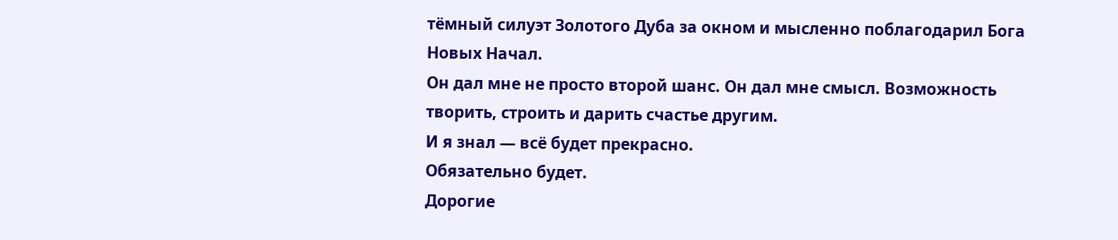тёмный силуэт Золотого Дуба за окном и мысленно поблагодарил Бога Новых Начал.
Он дал мне не просто второй шанс. Он дал мне смысл. Возможность творить, строить и дарить счастье другим.
И я знал — всё будет прекрасно.
Обязательно будет.
Дорогие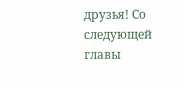друзья! Со следующей главы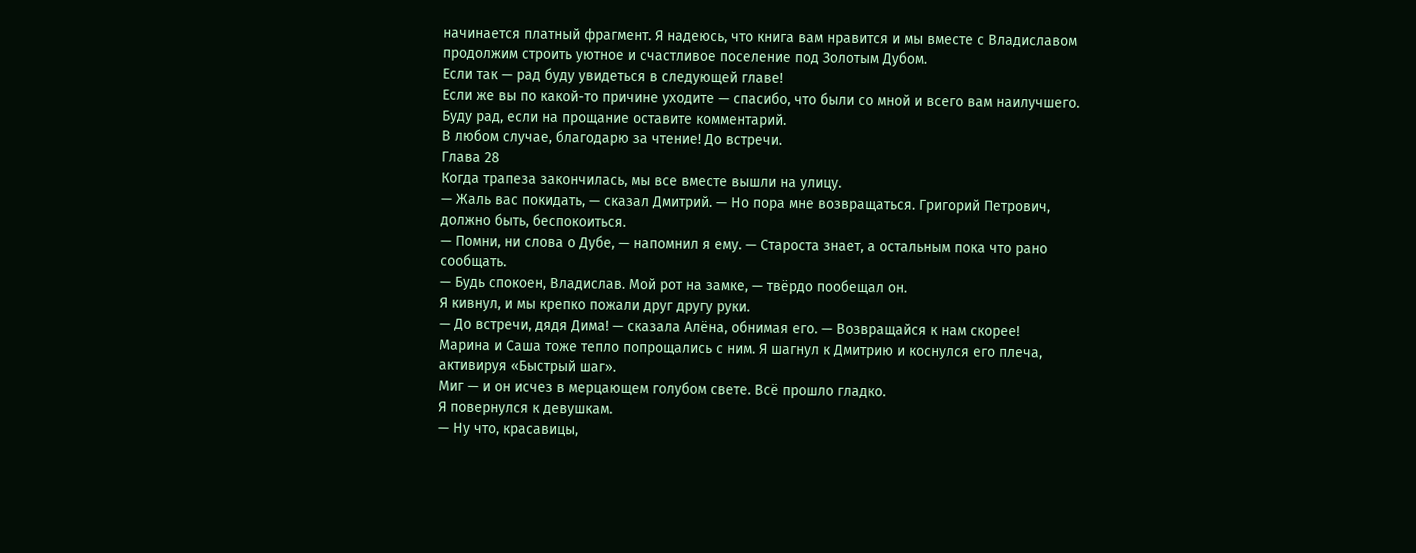начинается платный фрагмент. Я надеюсь, что книга вам нравится и мы вместе с Владиславом продолжим строить уютное и счастливое поселение под Золотым Дубом.
Если так — рад буду увидеться в следующей главе!
Если же вы по какой-то причине уходите — спасибо, что были со мной и всего вам наилучшего. Буду рад, если на прощание оставите комментарий.
В любом случае, благодарю за чтение! До встречи.
Глава 28
Когда трапеза закончилась, мы все вместе вышли на улицу.
— Жаль вас покидать, — сказал Дмитрий. — Но пора мне возвращаться. Григорий Петрович, должно быть, беспокоиться.
— Помни, ни слова о Дубе, — напомнил я ему. — Староста знает, а остальным пока что рано сообщать.
— Будь спокоен, Владислав. Мой рот на замке, — твёрдо пообещал он.
Я кивнул, и мы крепко пожали друг другу руки.
— До встречи, дядя Дима! — сказала Алёна, обнимая его. — Возвращайся к нам скорее!
Марина и Саша тоже тепло попрощались с ним. Я шагнул к Дмитрию и коснулся его плеча, активируя «Быстрый шаг».
Миг — и он исчез в мерцающем голубом свете. Всё прошло гладко.
Я повернулся к девушкам.
— Ну что, красавицы,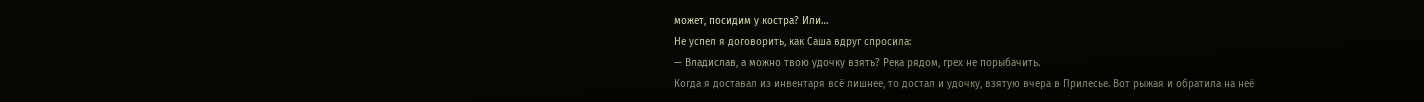может, посидим у костра? Или…
Не успел я договорить, как Саша вдруг спросила:
— Владислав, а можно твою удочку взять? Река рядом, грех не порыбачить.
Когда я доставал из инвентаря всё лишнее, то достал и удочку, взятую вчера в Прилесье. Вот рыжая и обратила на неё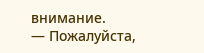внимание.
— Пожалуйста,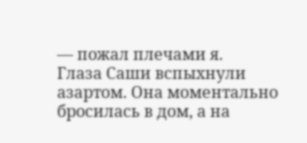— пожал плечами я.
Глаза Саши вспыхнули азартом. Она моментально бросилась в дом, а на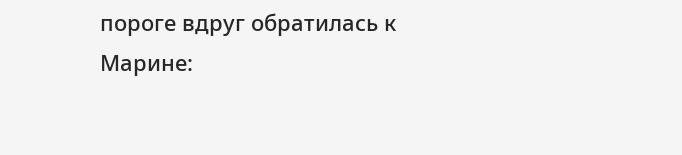пороге вдруг обратилась к Марине: